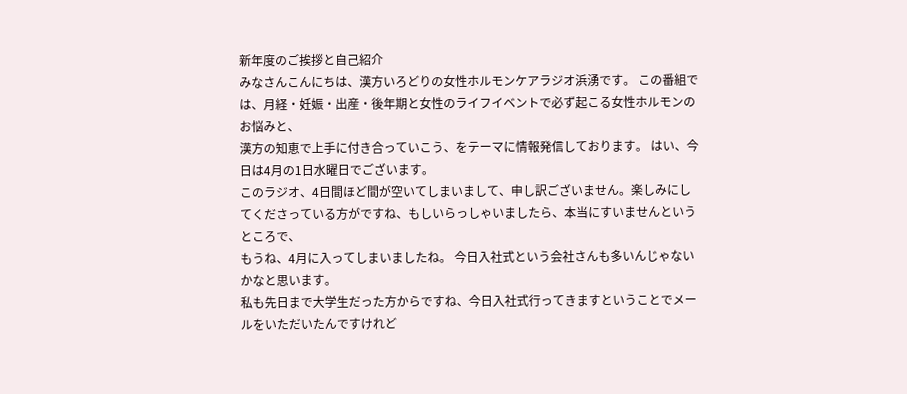新年度のご挨拶と自己紹介
みなさんこんにちは、漢方いろどりの女性ホルモンケアラジオ浜湧です。 この番組では、月経・妊娠・出産・後年期と女性のライフイベントで必ず起こる女性ホルモンのお悩みと、
漢方の知恵で上手に付き合っていこう、をテーマに情報発信しております。 はい、今日は4月の1日水曜日でございます。
このラジオ、4日間ほど間が空いてしまいまして、申し訳ございません。楽しみにしてくださっている方がですね、もしいらっしゃいましたら、本当にすいませんというところで、
もうね、4月に入ってしまいましたね。 今日入社式という会社さんも多いんじゃないかなと思います。
私も先日まで大学生だった方からですね、今日入社式行ってきますということでメールをいただいたんですけれど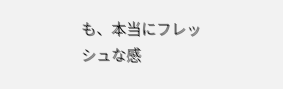も、本当にフレッシュな感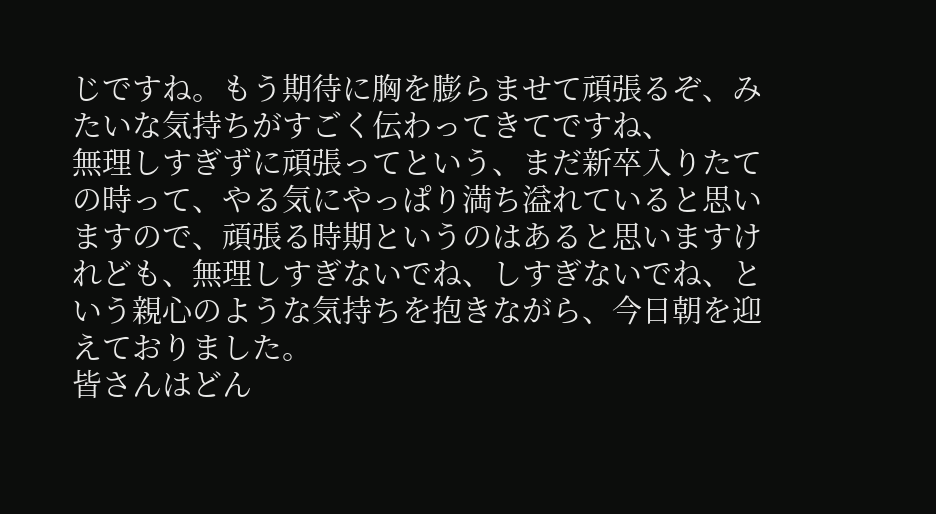じですね。もう期待に胸を膨らませて頑張るぞ、みたいな気持ちがすごく伝わってきてですね、
無理しすぎずに頑張ってという、まだ新卒入りたての時って、やる気にやっぱり満ち溢れていると思いますので、頑張る時期というのはあると思いますけれども、無理しすぎないでね、しすぎないでね、という親心のような気持ちを抱きながら、今日朝を迎えておりました。
皆さんはどん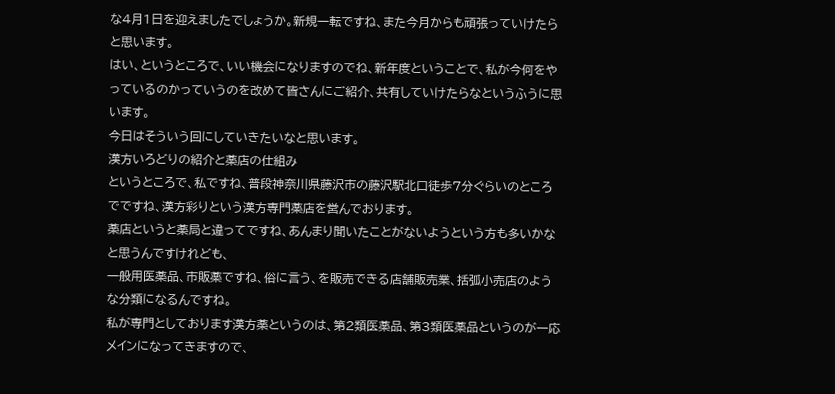な4月1日を迎えましたでしょうか。新規一転ですね、また今月からも頑張っていけたらと思います。
はい、というところで、いい機会になりますのでね、新年度ということで、私が今何をやっているのかっていうのを改めて皆さんにご紹介、共有していけたらなというふうに思います。
今日はそういう回にしていきたいなと思います。
漢方いろどりの紹介と薬店の仕組み
というところで、私ですね、普段神奈川県藤沢市の藤沢駅北口徒歩7分ぐらいのところでですね、漢方彩りという漢方専門薬店を営んでおります。
薬店というと薬局と違ってですね、あんまり聞いたことがないようという方も多いかなと思うんですけれども、
一般用医薬品、市販薬ですね、俗に言う、を販売できる店舗販売業、括弧小売店のような分類になるんですね。
私が専門としております漢方薬というのは、第2類医薬品、第3類医薬品というのが一応メインになってきますので、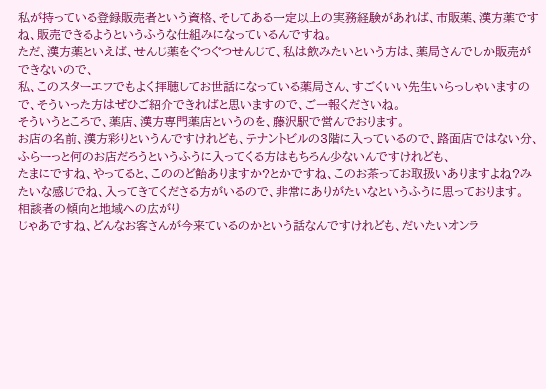私が持っている登録販売者という資格、そしてある一定以上の実務経験があれば、市販薬、漢方薬ですね、販売できるようというふうな仕組みになっているんですね。
ただ、漢方薬といえば、せんじ薬をぐつぐつせんじて、私は飲みたいという方は、薬局さんでしか販売ができないので、
私、このスターエフでもよく拝聴してお世話になっている薬局さん、すごくいい先生いらっしゃいますので、そういった方はぜひご紹介できればと思いますので、ご一報くださいね。
そういうところで、薬店、漢方専門薬店というのを、藤沢駅で営んでおります。
お店の名前、漢方彩りというんですけれども、テナントビルの3階に入っているので、路面店ではない分、ふらーっと何のお店だろうというふうに入ってくる方はもちろん少ないんですけれども、
たまにですね、やってると、こののど飴ありますか?とかですね、このお茶ってお取扱いありますよね?みたいな感じでね、入ってきてくださる方がいるので、非常にありがたいなというふうに思っております。
相談者の傾向と地域への広がり
じゃあですね、どんなお客さんが今来ているのかという話なんですけれども、だいたいオンラ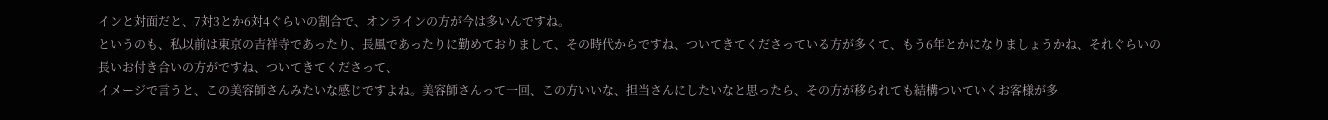インと対面だと、7対3とか6対4ぐらいの割合で、オンラインの方が今は多いんですね。
というのも、私以前は東京の吉祥寺であったり、長風であったりに勤めておりまして、その時代からですね、ついてきてくださっている方が多くて、もう6年とかになりましょうかね、それぐらいの長いお付き合いの方がですね、ついてきてくださって、
イメージで言うと、この美容師さんみたいな感じですよね。美容師さんって一回、この方いいな、担当さんにしたいなと思ったら、その方が移られても結構ついていくお客様が多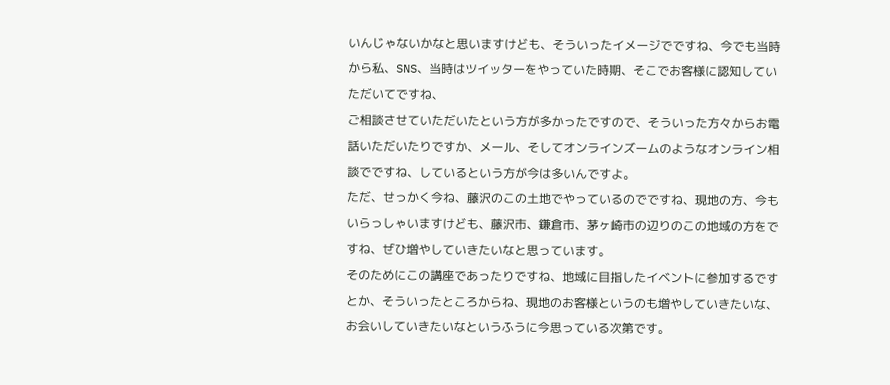いんじゃないかなと思いますけども、そういったイメージでですね、今でも当時から私、SNS、当時はツイッターをやっていた時期、そこでお客様に認知していただいてですね、
ご相談させていただいたという方が多かったですので、そういった方々からお電話いただいたりですか、メール、そしてオンラインズームのようなオンライン相談でですね、しているという方が今は多いんですよ。
ただ、せっかく今ね、藤沢のこの土地でやっているのでですね、現地の方、今もいらっしゃいますけども、藤沢市、鎌倉市、茅ヶ崎市の辺りのこの地域の方をですね、ぜひ増やしていきたいなと思っています。
そのためにこの講座であったりですね、地域に目指したイベントに参加するですとか、そういったところからね、現地のお客様というのも増やしていきたいな、お会いしていきたいなというふうに今思っている次第です。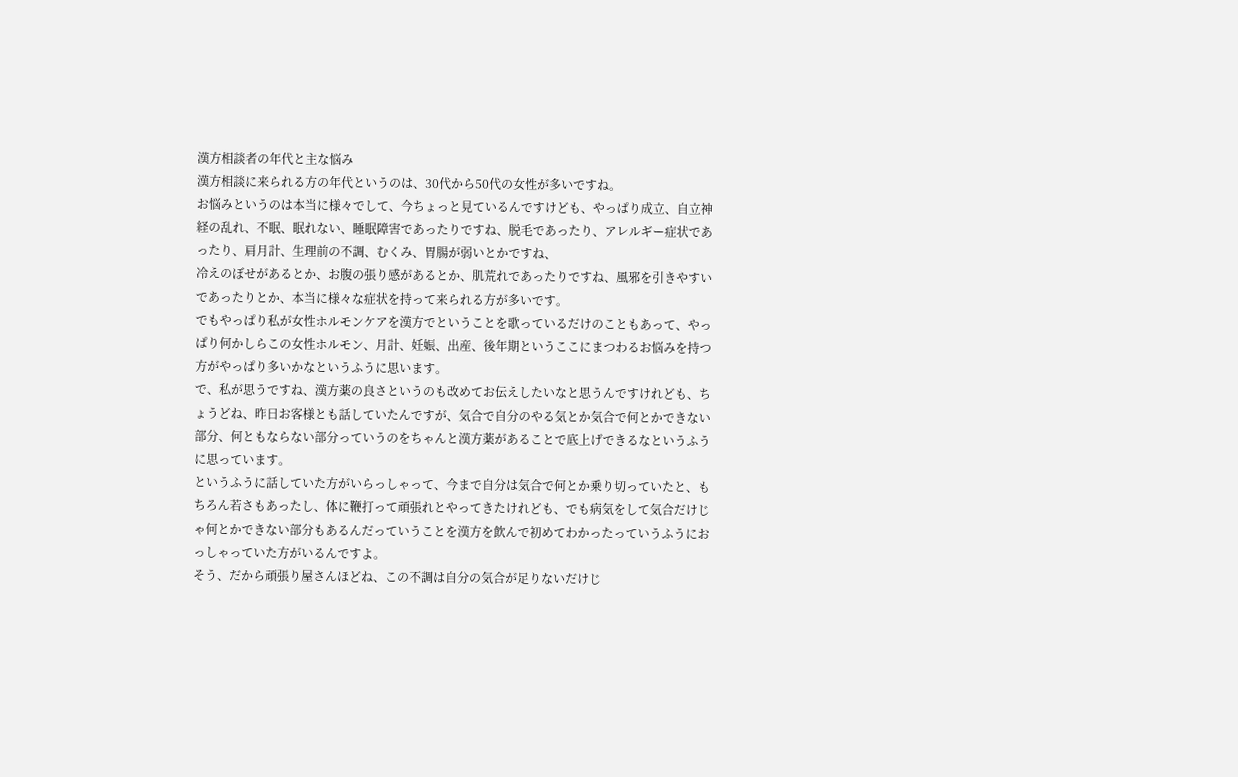漢方相談者の年代と主な悩み
漢方相談に来られる方の年代というのは、30代から50代の女性が多いですね。
お悩みというのは本当に様々でして、今ちょっと見ているんですけども、やっぱり成立、自立神経の乱れ、不眠、眠れない、睡眠障害であったりですね、脱毛であったり、アレルギー症状であったり、肩月計、生理前の不調、むくみ、胃腸が弱いとかですね、
冷えのぼせがあるとか、お腹の張り感があるとか、肌荒れであったりですね、風邪を引きやすいであったりとか、本当に様々な症状を持って来られる方が多いです。
でもやっぱり私が女性ホルモンケアを漢方でということを歌っているだけのこともあって、やっぱり何かしらこの女性ホルモン、月計、妊娠、出産、後年期というここにまつわるお悩みを持つ方がやっぱり多いかなというふうに思います。
で、私が思うですね、漢方薬の良さというのも改めてお伝えしたいなと思うんですけれども、ちょうどね、昨日お客様とも話していたんですが、気合で自分のやる気とか気合で何とかできない部分、何ともならない部分っていうのをちゃんと漢方薬があることで底上げできるなというふうに思っています。
というふうに話していた方がいらっしゃって、今まで自分は気合で何とか乗り切っていたと、もちろん若さもあったし、体に鞭打って頑張れとやってきたけれども、でも病気をして気合だけじゃ何とかできない部分もあるんだっていうことを漢方を飲んで初めてわかったっていうふうにおっしゃっていた方がいるんですよ。
そう、だから頑張り屋さんほどね、この不調は自分の気合が足りないだけじ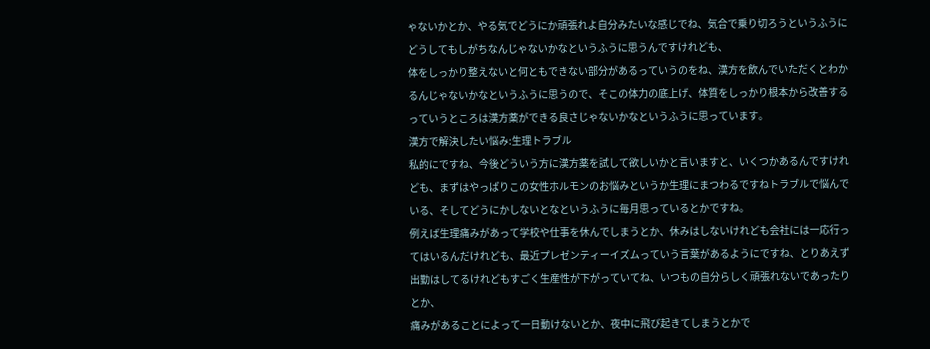ゃないかとか、やる気でどうにか頑張れよ自分みたいな感じでね、気合で乗り切ろうというふうにどうしてもしがちなんじゃないかなというふうに思うんですけれども、
体をしっかり整えないと何ともできない部分があるっていうのをね、漢方を飲んでいただくとわかるんじゃないかなというふうに思うので、そこの体力の底上げ、体質をしっかり根本から改善するっていうところは漢方薬ができる良さじゃないかなというふうに思っています。
漢方で解決したい悩み:生理トラブル
私的にですね、今後どういう方に漢方薬を試して欲しいかと言いますと、いくつかあるんですけれども、まずはやっぱりこの女性ホルモンのお悩みというか生理にまつわるですねトラブルで悩んでいる、そしてどうにかしないとなというふうに毎月思っているとかですね。
例えば生理痛みがあって学校や仕事を休んでしまうとか、休みはしないけれども会社には一応行ってはいるんだけれども、最近プレゼンティーイズムっていう言葉があるようにですね、とりあえず出勤はしてるけれどもすごく生産性が下がっていてね、いつもの自分らしく頑張れないであったりとか、
痛みがあることによって一日動けないとか、夜中に飛び起きてしまうとかで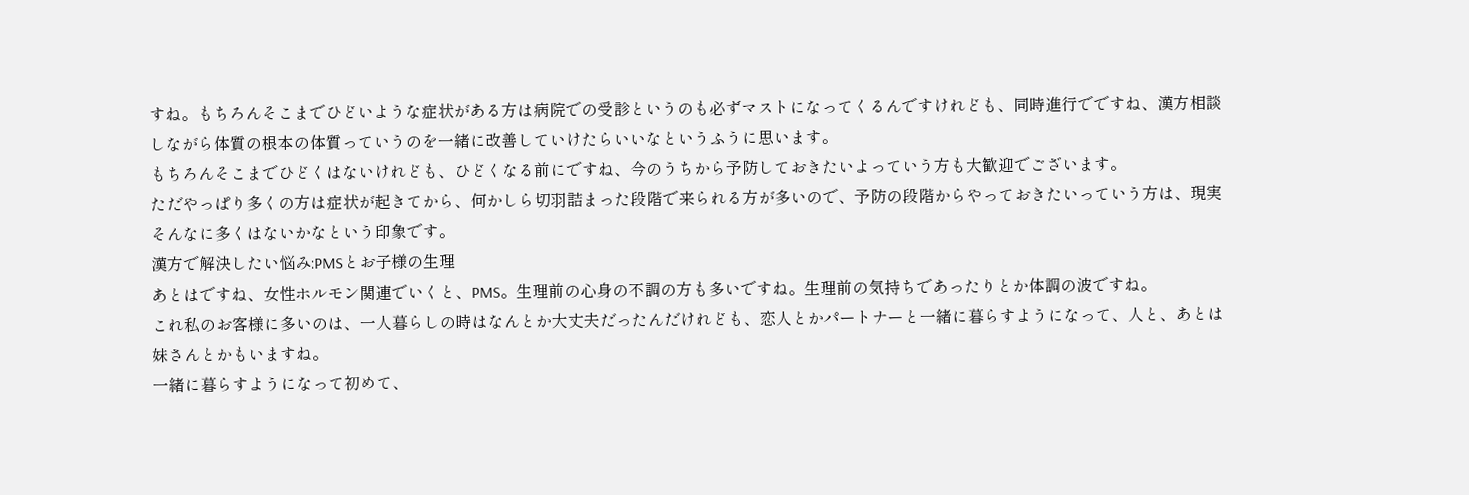すね。もちろんそこまでひどいような症状がある方は病院での受診というのも必ずマストになってくるんですけれども、同時進行でですね、漢方相談しながら体質の根本の体質っていうのを一緒に改善していけたらいいなというふうに思います。
もちろんそこまでひどくはないけれども、ひどくなる前にですね、今のうちから予防しておきたいよっていう方も大歓迎でございます。
ただやっぱり多くの方は症状が起きてから、何かしら切羽詰まった段階で来られる方が多いので、予防の段階からやっておきたいっていう方は、現実そんなに多くはないかなという印象です。
漢方で解決したい悩み:PMSとお子様の生理
あとはですね、女性ホルモン関連でいくと、PMS。生理前の心身の不調の方も多いですね。生理前の気持ちであったりとか体調の波ですね。
これ私のお客様に多いのは、一人暮らしの時はなんとか大丈夫だったんだけれども、恋人とかパートナーと一緒に暮らすようになって、人と、あとは妹さんとかもいますね。
一緒に暮らすようになって初めて、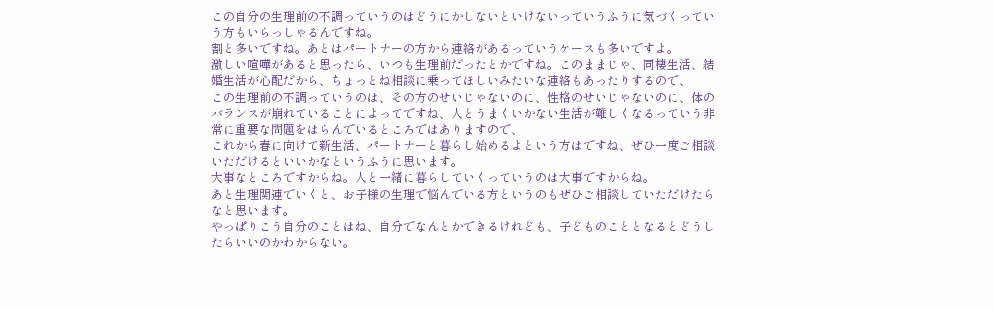この自分の生理前の不調っていうのはどうにかしないといけないっていうふうに気づくっていう方もいらっしゃるんですね。
割と多いですね。あとはパートナーの方から連絡があるっていうケースも多いですよ。
激しい喧嘩があると思ったら、いつも生理前だったとかですね。このままじゃ、同棲生活、結婚生活が心配だから、ちょっとね相談に乗ってほしいみたいな連絡もあったりするので、
この生理前の不調っていうのは、その方のせいじゃないのに、性格のせいじゃないのに、体のバランスが崩れていることによってですね、人とうまくいかない生活が難しくなるっていう非常に重要な問題をはらんでいるところではありますので、
これから春に向けて新生活、パートナーと暮らし始めるよという方はですね、ぜひ一度ご相談いただけるといいかなというふうに思います。
大事なところですからね。人と一緒に暮らしていくっていうのは大事ですからね。
あと生理関連でいくと、お子様の生理で悩んでいる方というのもぜひご相談していただけたらなと思います。
やっぱりこう自分のことはね、自分でなんとかできるけれども、子どものこととなるとどうしたらいいのかわからない。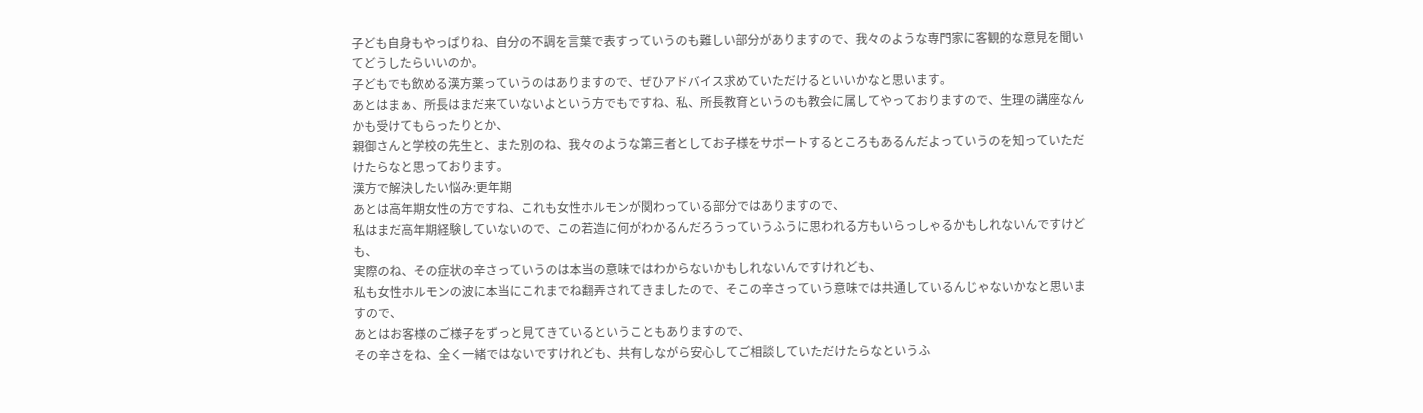子ども自身もやっぱりね、自分の不調を言葉で表すっていうのも難しい部分がありますので、我々のような専門家に客観的な意見を聞いてどうしたらいいのか。
子どもでも飲める漢方薬っていうのはありますので、ぜひアドバイス求めていただけるといいかなと思います。
あとはまぁ、所長はまだ来ていないよという方でもですね、私、所長教育というのも教会に属してやっておりますので、生理の講座なんかも受けてもらったりとか、
親御さんと学校の先生と、また別のね、我々のような第三者としてお子様をサポートするところもあるんだよっていうのを知っていただけたらなと思っております。
漢方で解決したい悩み:更年期
あとは高年期女性の方ですね、これも女性ホルモンが関わっている部分ではありますので、
私はまだ高年期経験していないので、この若造に何がわかるんだろうっていうふうに思われる方もいらっしゃるかもしれないんですけども、
実際のね、その症状の辛さっていうのは本当の意味ではわからないかもしれないんですけれども、
私も女性ホルモンの波に本当にこれまでね翻弄されてきましたので、そこの辛さっていう意味では共通しているんじゃないかなと思いますので、
あとはお客様のご様子をずっと見てきているということもありますので、
その辛さをね、全く一緒ではないですけれども、共有しながら安心してご相談していただけたらなというふ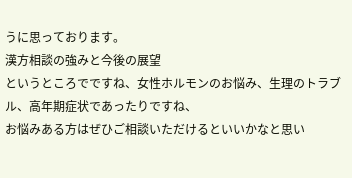うに思っております。
漢方相談の強みと今後の展望
というところでですね、女性ホルモンのお悩み、生理のトラブル、高年期症状であったりですね、
お悩みある方はぜひご相談いただけるといいかなと思い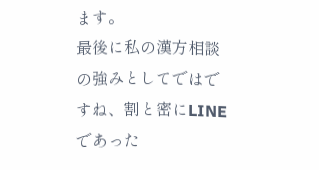ます。
最後に私の漢方相談の強みとしてではですね、割と密にLINEであった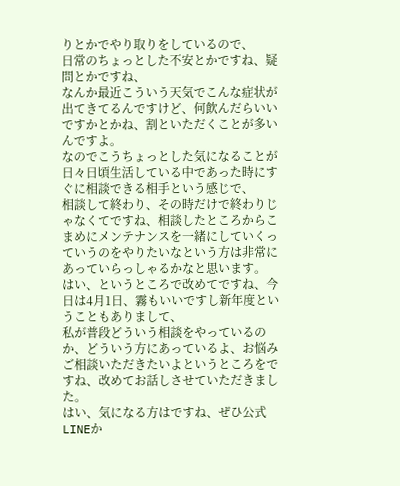りとかでやり取りをしているので、
日常のちょっとした不安とかですね、疑問とかですね、
なんか最近こういう天気でこんな症状が出てきてるんですけど、何飲んだらいいですかとかね、割といただくことが多いんですよ。
なのでこうちょっとした気になることが日々日頃生活している中であった時にすぐに相談できる相手という感じで、
相談して終わり、その時だけで終わりじゃなくてですね、相談したところからこまめにメンテナンスを一緒にしていくっていうのをやりたいなという方は非常にあっていらっしゃるかなと思います。
はい、というところで改めてですね、今日は4月1日、霧もいいですし新年度ということもありまして、
私が普段どういう相談をやっているのか、どういう方にあっているよ、お悩みご相談いただきたいよというところをですね、改めてお話しさせていただきました。
はい、気になる方はですね、ぜひ公式LINEか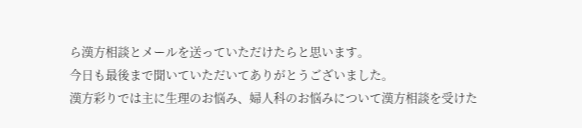ら漢方相談とメールを送っていただけたらと思います。
今日も最後まで聞いていただいてありがとうございました。
漢方彩りでは主に生理のお悩み、婦人科のお悩みについて漢方相談を受けた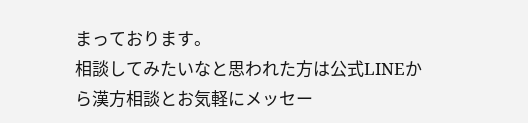まっております。
相談してみたいなと思われた方は公式LINEから漢方相談とお気軽にメッセー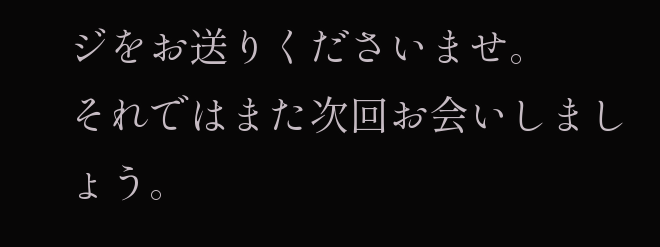ジをお送りくださいませ。
それではまた次回お会いしましょう。